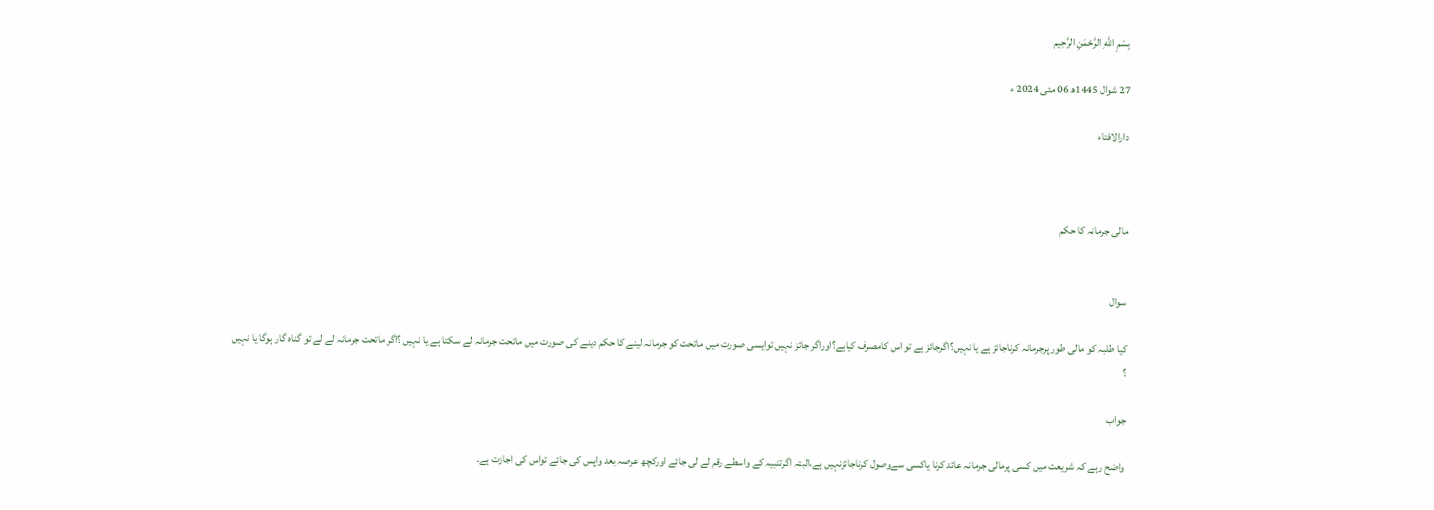بِسْمِ اللَّهِ الرَّحْمَنِ الرَّحِيم

27 شوال 1445ھ 06 مئی 2024 ء

دارالافتاء



مالی جرمانہ کا حکم


سوال

کیا طلبہ کو مالی طور پرجرمانہ کرناجائز ہے یا نہیں؟اگرجائز ہے تو اس کامصرف کیاہے؟اوراگر جائز نہیں توایسی صورت میں ماتحت کو جرمانہ لینے کا حکم دینے کی صورت میں ماتحت جرمانہ لے سکتا ہے یا نہیں ؟اگر ماتحت جرمانہ لے لے تو گناہ گار ہوگا یا نہیں ؟

جواب

واضح رہے کہ شریعت میں کسی پرمالی جرمانہ عائد کرنا یاکسی سےوصول کرناجائزنہیں ہے،البتہ اگرتنبیہ کے واسطے رقم لے لی جائے اورکچھ عرصہ بعد واپس کی جائے تواس کی اجازت ہے۔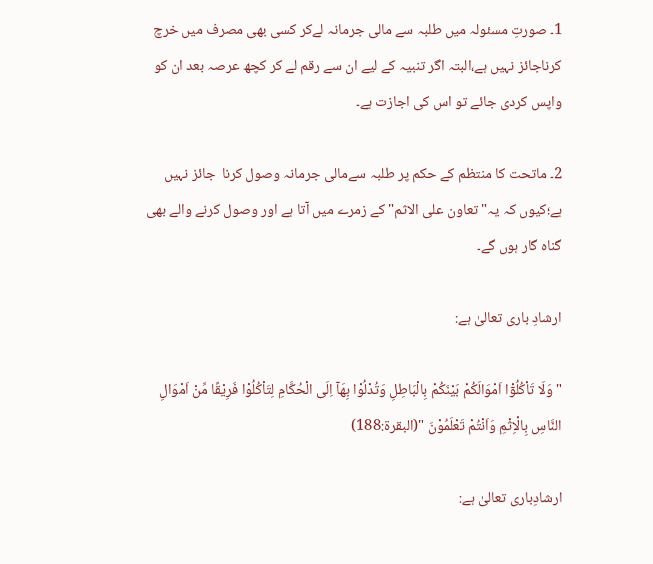1۔ صورتِ مسئولہ میں طلبہ سے مالی جرمانہ لےکر کسی بھی مصرف میں خرچ کرناجائز نہیں ہے،البتہ اگر تنبیہ کے لیے ان سے رقم لے کر کچھ عرصہ بعد ان کو واپس کردی جائے تو اس کی اجازت ہے۔

2۔ ماتحت کا منتظم کے حکم پر طلبہ سےمالی جرمانہ وصول کرنا  جائز نہیں ہے؛کیوں کہ یہ" تعاون على الاثم" کے زمرے میں آتا ہے اور وصول کرنے والے بھی گناہ گار ہوں گے۔

ارشادِ باری تعالیٰ ہے:

"وَلَا تَاْكُلُوْٓا اَمْوَالَكُمْ بَيْنَكُمْ بِالْبَاطِلِ وَتُدْلُوْا بِهَآ اِلَى الْحُكَّامِ لِتَاْكُلُوْا فَرِيْقًا مِّنْ اَمْوَالِ النَّاسِ بِالْاِثْمِ وَاَنْتُمْ تَعْلَمُوْنَ "(البقرۃ:188)

ارشادِباری تعالیٰ ہے: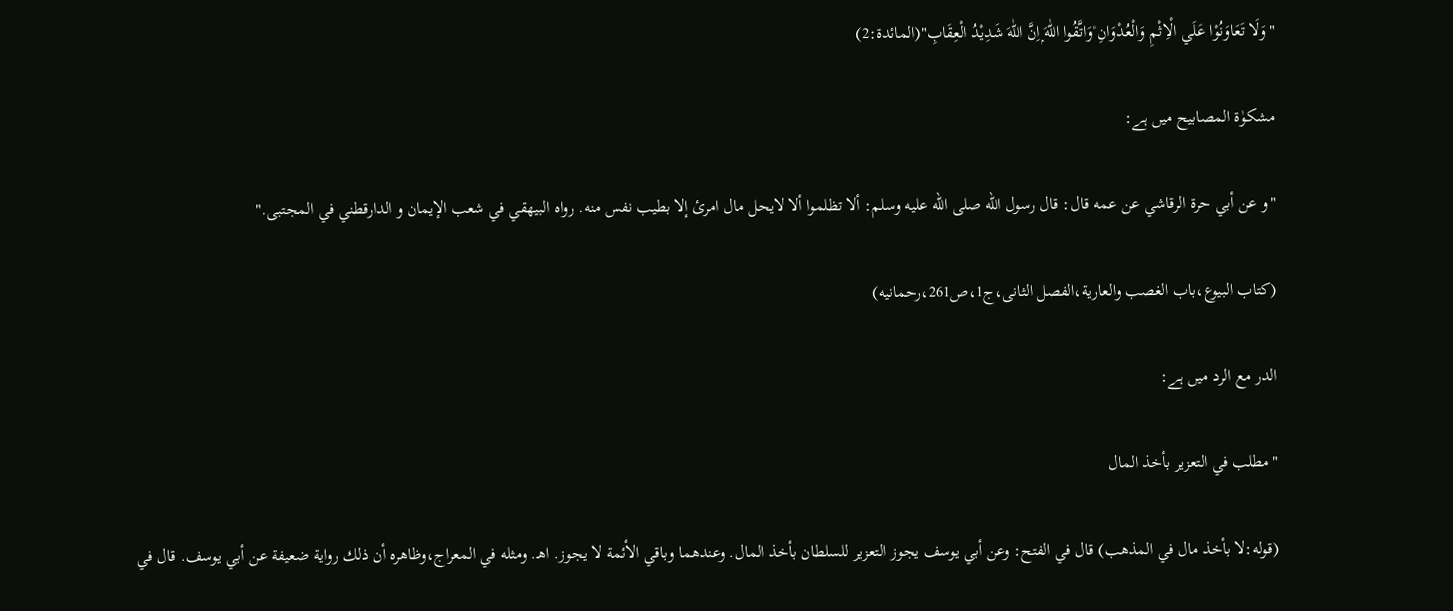"وَلَا تَعَاوَنُوْا عَلَي الْاِثْمِ وَالْعُدْوَانِ ۠وَاتَّقُوا اللّٰهَ ۭاِنَّ اللّٰهَ شَدِيْدُ الْعِقَابِ"(المائدۃ:2)

مشکوٰۃ المصابیح میں ہے:

"و عن أبي حرة الرقاشي عن عمه قال: قال رسول الله صلى الله عليه وسلم: ألا تظلموا ألا لايحل مال امرئ إلا بطيب نفس منه. رواه البيهقي في شعب الإيمان و الدارقطني في المجتبى."

(کتاب البیوع،باب الغصب والعاریة،الفصل الثانی،ج1،ص261،رحمانیه)

الدر مع الرد میں ہے:

"مطلب في التعزير بأخذ المال

(قوله:لا بأخذ مال في المذهب) قال في الفتح: وعن أبي يوسف يجوز التعزير للسلطان بأخذ المال. وعندهما وباقي الأئمة لا يجوز. اهـ. ومثله في المعراج،وظاهره أن ذلك رواية ضعيفة عن أبي يوسف. قال في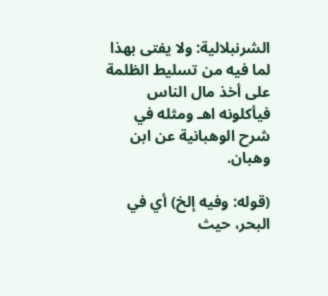الشرنبلالية: ولا يفتى بهذا لما فيه من تسليط الظلمة على أخذ مال الناس فيأكلونه اهـ ومثله في شرح الوهبانية عن ابن وهبان.

(قوله: وفيه إلخ) أي في البحر، حيث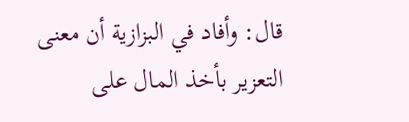قال: وأفاد في البزازية أن معنى التعزير بأخذ المال على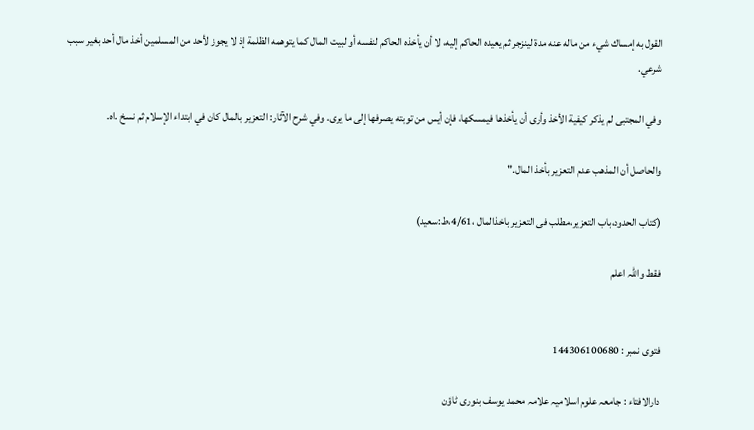القول به إمساك شيء من ماله عنه مدة لينزجر ثم يعيده الحاكم إليه، لا أن يأخذه الحاكم لنفسه أو لبيت المال كما يتوهمه الظلمة إذ لا يجوز لأحد من المسلمين أخذ مال أحد بغير سبب شرعي.

وفي المجتبى لم يذكر كيفية الأخذ وأرى أن يأخذها فيمسكها، فإن أيس من توبته يصرفها إلى ما يرى. وفي شرح الآثار: التعزير بالمال كان في ابتداء الإسلام ثم نسخ .اه.

والحاصل أن المذهب عدم التعزير بأخذ المال."

(کتاب الحدود،باب التعزیر،مطلب فی التعزیر باخذالمال ،4/61،ط:سعید)

فقط واللہ اعلم


فتوی نمبر : 144306100680

دارالافتاء : جامعہ علوم اسلامیہ علامہ محمد یوسف بنوری ٹاؤن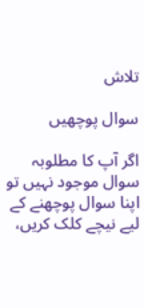تلاش

سوال پوچھیں

اگر آپ کا مطلوبہ سوال موجود نہیں تو اپنا سوال پوچھنے کے لیے نیچے کلک کریں،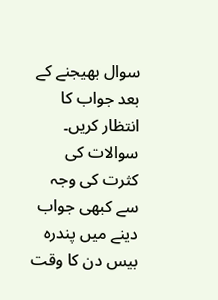سوال بھیجنے کے بعد جواب کا انتظار کریں۔ سوالات کی کثرت کی وجہ سے کبھی جواب دینے میں پندرہ بیس دن کا وقت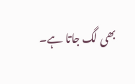بھی لگ جاتا ہے۔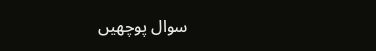سوال پوچھیں